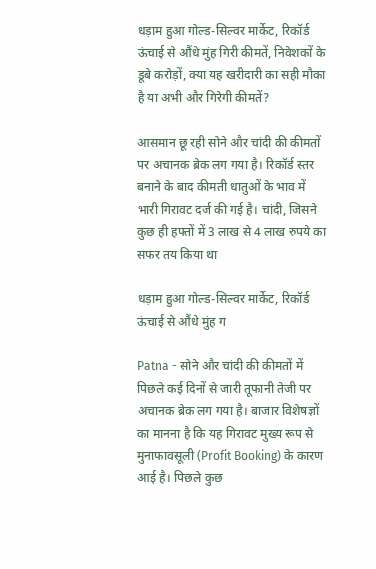धड़ाम हुआ गोल्ड-सिल्वर मार्केट, रिकॉर्ड ऊंचाई से औंधे मुंह गिरी कीमतें, निवेशकों के डूबे करोड़ों, क्या यह खरीदारी का सही मौका है या अभी और गिरेगी कीमतें?

आसमान छू रही सोने और चांदी की कीमतों पर अचानक ब्रेक लग गया है। रिकॉर्ड स्तर बनाने के बाद कीमती धातुओं के भाव में भारी गिरावट दर्ज की गई है। चांदी, जिसने कुछ ही हफ्तों में 3 लाख से 4 लाख रुपये का सफर तय किया था

धड़ाम हुआ गोल्ड-सिल्वर मार्केट, रिकॉर्ड ऊंचाई से औंधे मुंह ग

Patna - सोने और चांदी की कीमतों में पिछले कई दिनों से जारी तूफानी तेजी पर अचानक ब्रेक लग गया है। बाजार विशेषज्ञों का मानना है कि यह गिरावट मुख्य रूप से मुनाफावसूली (Profit Booking) के कारण आई है। पिछले कुछ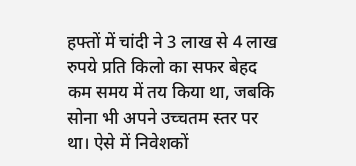हफ्तों में चांदी ने 3 लाख से 4 लाख रुपये प्रति किलो का सफर बेहद कम समय में तय किया था, जबकि सोना भी अपने उच्चतम स्तर पर था। ऐसे में निवेशकों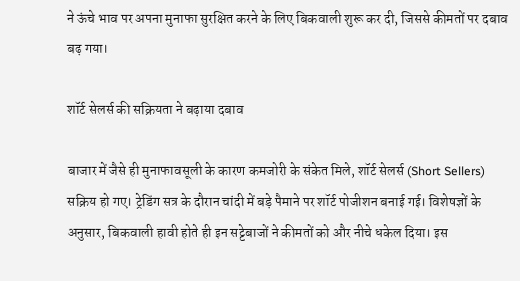ने ऊंचे भाव पर अपना मुनाफा सुरक्षित करने के लिए बिकवाली शुरू कर दी, जिससे कीमतों पर दबाव बढ़ गया।

शॉर्ट सेलर्स की सक्रियता ने बढ़ाया दबाव

बाजार में जैसे ही मुनाफावसूली के कारण कमजोरी के संकेत मिले, शॉर्ट सेलर्स (Short Sellers) सक्रिय हो गए। ट्रेडिंग सत्र के दौरान चांदी में बड़े पैमाने पर शॉर्ट पोजीशन बनाई गई। विशेषज्ञों के अनुसार, बिकवाली हावी होते ही इन सट्टेबाजों ने कीमतों को और नीचे धकेल दिया। इस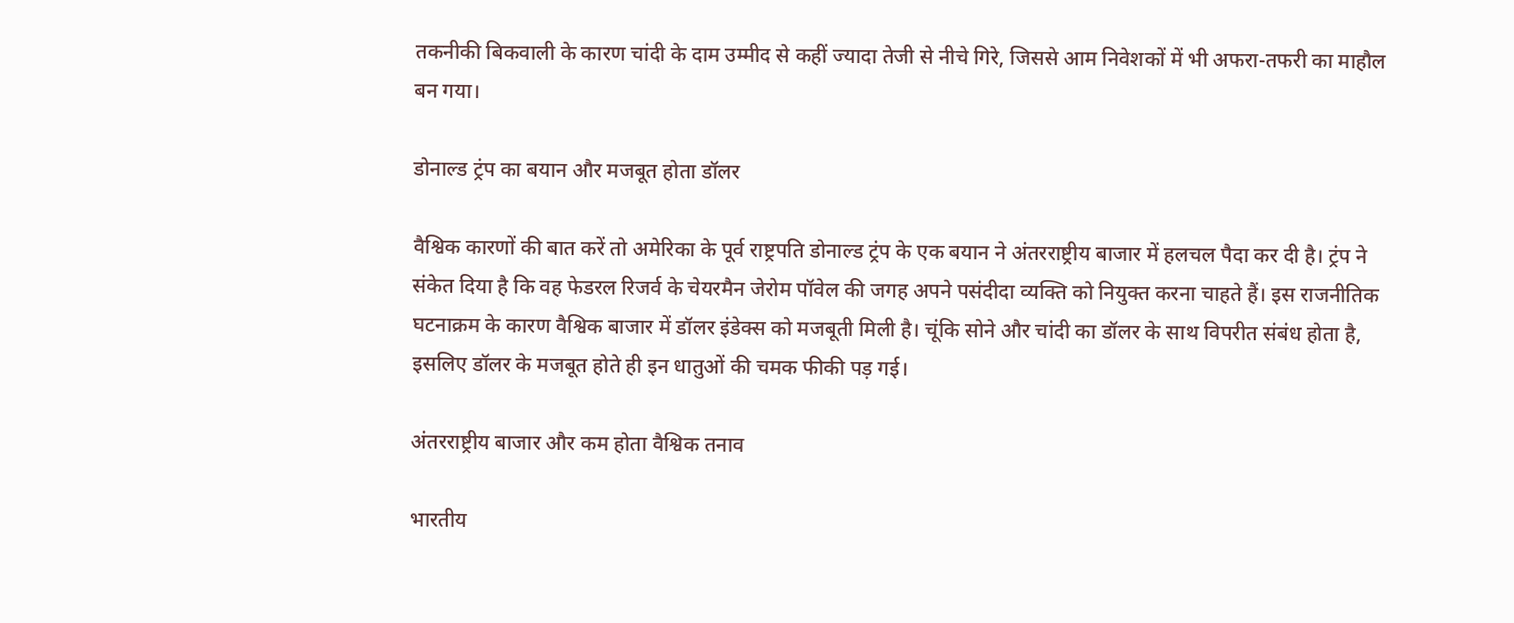तकनीकी बिकवाली के कारण चांदी के दाम उम्मीद से कहीं ज्यादा तेजी से नीचे गिरे, जिससे आम निवेशकों में भी अफरा-तफरी का माहौल बन गया।

डोनाल्ड ट्रंप का बयान और मजबूत होता डॉलर

वैश्विक कारणों की बात करें तो अमेरिका के पूर्व राष्ट्रपति डोनाल्ड ट्रंप के एक बयान ने अंतरराष्ट्रीय बाजार में हलचल पैदा कर दी है। ट्रंप ने संकेत दिया है कि वह फेडरल रिजर्व के चेयरमैन जेरोम पॉवेल की जगह अपने पसंदीदा व्यक्ति को नियुक्त करना चाहते हैं। इस राजनीतिक घटनाक्रम के कारण वैश्विक बाजार में डॉलर इंडेक्स को मजबूती मिली है। चूंकि सोने और चांदी का डॉलर के साथ विपरीत संबंध होता है, इसलिए डॉलर के मजबूत होते ही इन धातुओं की चमक फीकी पड़ गई।

अंतरराष्ट्रीय बाजार और कम होता वैश्विक तनाव

भारतीय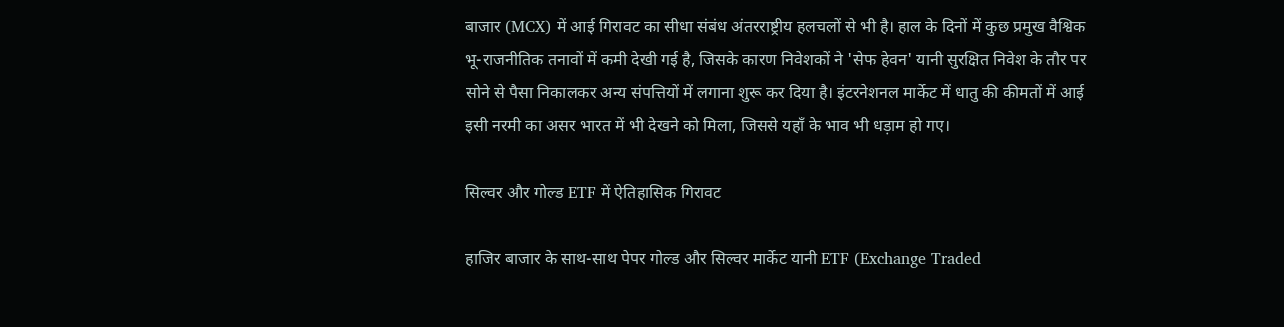बाजार (MCX) में आई गिरावट का सीधा संबंध अंतरराष्ट्रीय हलचलों से भी है। हाल के दिनों में कुछ प्रमुख वैश्विक भू-राजनीतिक तनावों में कमी देखी गई है, जिसके कारण निवेशकों ने 'सेफ हेवन' यानी सुरक्षित निवेश के तौर पर सोने से पैसा निकालकर अन्य संपत्तियों में लगाना शुरू कर दिया है। इंटरनेशनल मार्केट में धातु की कीमतों में आई इसी नरमी का असर भारत में भी देखने को मिला, जिससे यहाँ के भाव भी धड़ाम हो गए।

सिल्वर और गोल्ड ETF में ऐतिहासिक गिरावट

हाजिर बाजार के साथ-साथ पेपर गोल्ड और सिल्वर मार्केट यानी ETF (Exchange Traded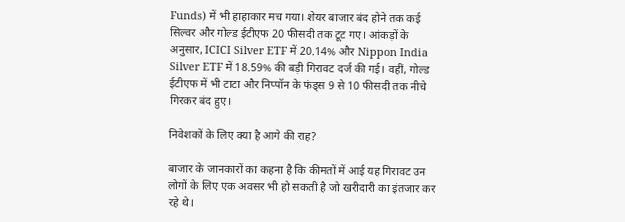Funds) में भी हाहाकार मच गया। शेयर बाजार बंद होने तक कई सिल्वर और गोल्ड ईटीएफ 20 फीसदी तक टूट गए। आंकड़ों के अनुसार, ICICI Silver ETF में 20.14% और Nippon India Silver ETF में 18.59% की बड़ी गिरावट दर्ज की गई। वहीं, गोल्ड ईटीएफ में भी टाटा और निप्पॉन के फंड्स 9 से 10 फीसदी तक नीचे गिरकर बंद हुए।

निवेशकों के लिए क्या है आगे की राह?

बाजार के जानकारों का कहना है कि कीमतों में आई यह गिरावट उन लोगों के लिए एक अवसर भी हो सकती है जो खरीदारी का इंतजार कर रहे थे।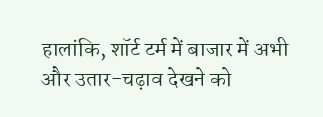हालांकि, शॉर्ट टर्म में बाजार में अभी और उतार-चढ़ाव देखने को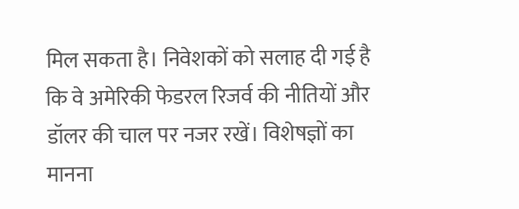मिल सकता है। निवेशकों को सलाह दी गई है कि वे अमेरिकी फेडरल रिजर्व की नीतियों और डॉलर की चाल पर नजर रखें। विशेषज्ञों का मानना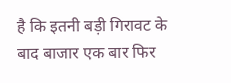है कि इतनी बड़ी गिरावट के बाद बाजार एक बार फिर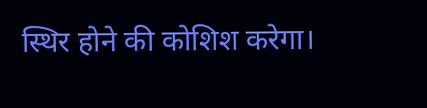स्थिर होने की कोशिश करेगा।